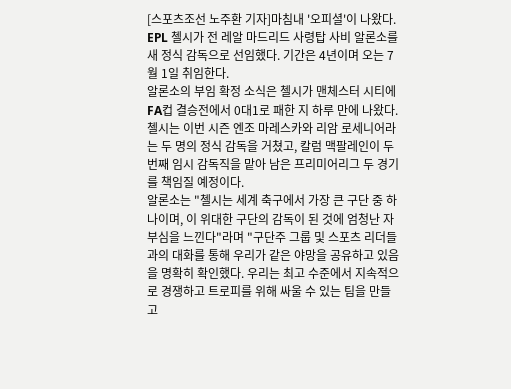[스포츠조선 노주환 기자]마침내 '오피셜'이 나왔다. EPL 첼시가 전 레알 마드리드 사령탑 사비 알론소를 새 정식 감독으로 선임했다. 기간은 4년이며 오는 7월 1일 취임한다.
알론소의 부임 확정 소식은 첼시가 맨체스터 시티에 FA컵 결승전에서 0대1로 패한 지 하루 만에 나왔다. 첼시는 이번 시즌 엔조 마레스카와 리암 로세니어라는 두 명의 정식 감독을 거쳤고, 칼럼 맥팔레인이 두 번째 임시 감독직을 맡아 남은 프리미어리그 두 경기를 책임질 예정이다.
알론소는 "첼시는 세계 축구에서 가장 큰 구단 중 하나이며, 이 위대한 구단의 감독이 된 것에 엄청난 자부심을 느낀다"라며 "구단주 그룹 및 스포츠 리더들과의 대화를 통해 우리가 같은 야망을 공유하고 있음을 명확히 확인했다. 우리는 최고 수준에서 지속적으로 경쟁하고 트로피를 위해 싸울 수 있는 팀을 만들고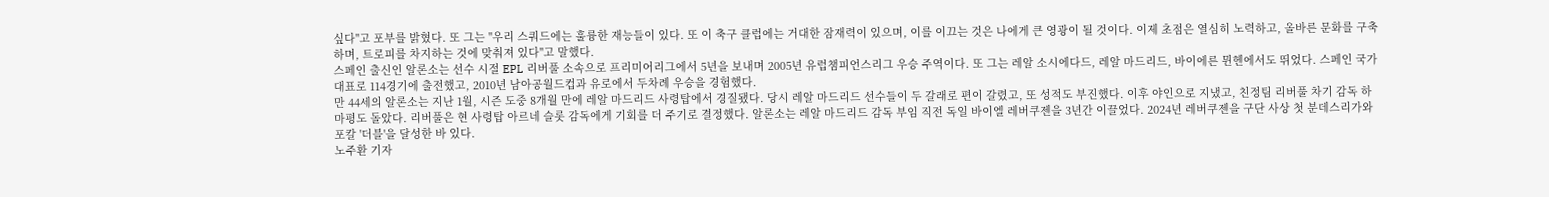싶다"고 포부를 밝혔다. 또 그는 "우리 스쿼드에는 훌륭한 재능들이 있다. 또 이 축구 클럽에는 거대한 잠재력이 있으며, 이를 이끄는 것은 나에게 큰 영광이 될 것이다. 이제 초점은 열심히 노력하고, 올바른 문화를 구축하며, 트로피를 차지하는 것에 맞춰져 있다"고 말했다.
스페인 출신인 알론소는 선수 시절 EPL 리버풀 소속으로 프리미어리그에서 5년을 보내며 2005년 유럽챔피언스리그 우승 주역이다. 또 그는 레알 소시에다드, 레알 마드리드, 바이에른 뮌헨에서도 뛰었다. 스페인 국가대표로 114경기에 출전했고, 2010년 남아공월드컵과 유로에서 두차례 우승을 경험했다.
만 44세의 알론소는 지난 1월, 시즌 도중 8개월 만에 레알 마드리드 사령탑에서 경질됐다. 당시 레알 마드리드 선수들이 두 갈래로 편이 갈렸고, 또 성적도 부진했다. 이후 야인으로 지냈고, 친정팀 리버풀 차기 감독 하마평도 돌았다. 리버풀은 현 사령탑 아르네 슬롯 감독에게 기회를 더 주기로 결정했다. 알론소는 레알 마드리드 감독 부임 직전 독일 바이엘 레버쿠젠을 3년간 이끌었다. 2024년 레버쿠젠을 구단 사상 첫 분데스리가와 포칼 '더블'을 달성한 바 있다.
노주환 기자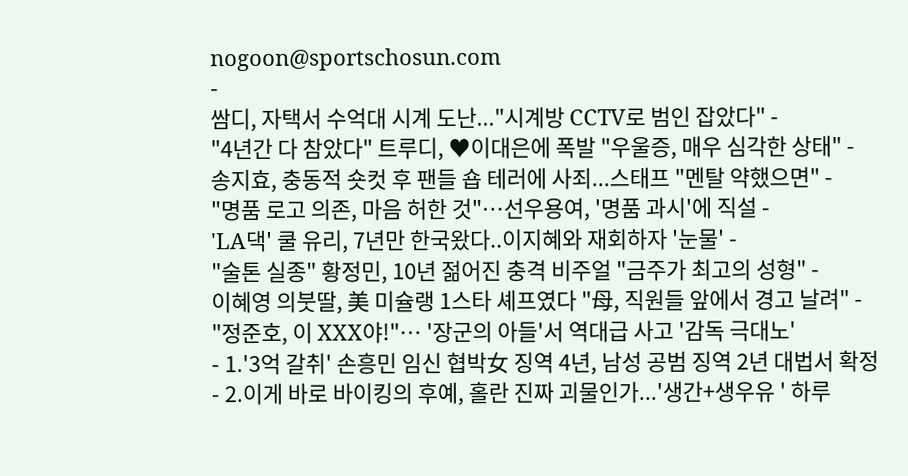nogoon@sportschosun.com
-
쌈디, 자택서 수억대 시계 도난..."시계방 CCTV로 범인 잡았다" -
"4년간 다 참았다" 트루디, ♥이대은에 폭발 "우울증, 매우 심각한 상태" -
송지효, 충동적 숏컷 후 팬들 숍 테러에 사죄...스태프 "멘탈 약했으면" -
"명품 로고 의존, 마음 허한 것"…선우용여, '명품 과시'에 직설 -
'LA댁' 쿨 유리, 7년만 한국왔다..이지혜와 재회하자 '눈물' -
"술톤 실종" 황정민, 10년 젊어진 충격 비주얼 "금주가 최고의 성형" -
이혜영 의붓딸, 美 미슐랭 1스타 셰프였다 "母, 직원들 앞에서 경고 날려" -
"정준호, 이 XXX야!"… '장군의 아들'서 역대급 사고 '감독 극대노'
- 1.'3억 갈취' 손흥민 임신 협박女 징역 4년, 남성 공범 징역 2년 대법서 확정
- 2.이게 바로 바이킹의 후예, 홀란 진짜 괴물인가...'생간+생우유 ' 하루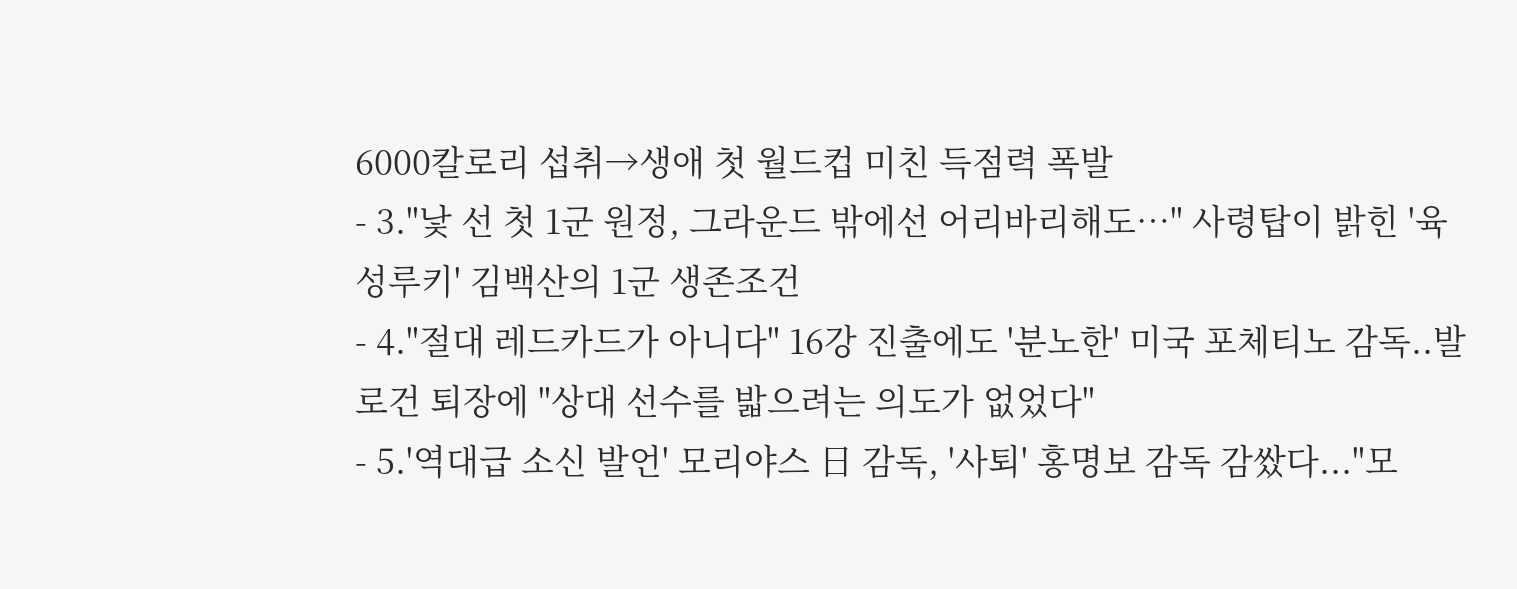6000칼로리 섭취→생애 첫 월드컵 미친 득점력 폭발
- 3."낯 선 첫 1군 원정, 그라운드 밖에선 어리바리해도…" 사령탑이 밝힌 '육성루키' 김백산의 1군 생존조건
- 4."절대 레드카드가 아니다" 16강 진출에도 '분노한' 미국 포체티노 감독..발로건 퇴장에 "상대 선수를 밟으려는 의도가 없었다"
- 5.'역대급 소신 발언' 모리야스 日 감독, '사퇴' 홍명보 감독 감쌌다..."모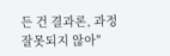든 건 결과론, 과정 잘못되지 않아"